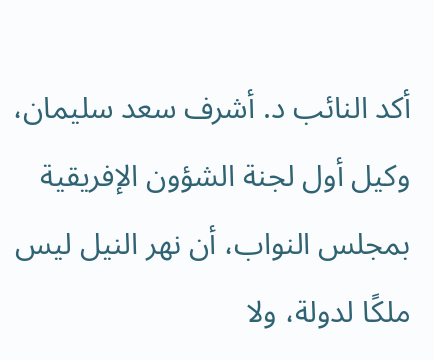أكد النائب د. أشرف سعد سليمان، وكيل أول لجنة الشؤون الإفريقية بمجلس النواب، أن نهر النيل ليس ملكًا لدولة، ولا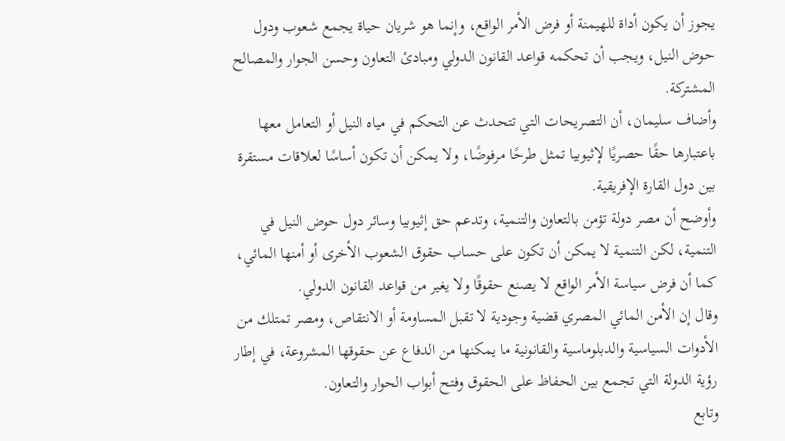يجوز أن يكون أداة للهيمنة أو فرض الأمر الواقع، وإنما هو شريان حياة يجمع شعوب ودول حوض النيل، ويجب أن تحكمه قواعد القانون الدولي ومبادئ التعاون وحسن الجوار والمصالح المشتركة.
وأضاف سليمان، أن التصريحات التي تتحدث عن التحكم في مياه النيل أو التعامل معها باعتبارها حقًا حصريًا لإثيوبيا تمثل طرحًا مرفوضًا، ولا يمكن أن تكون أساسًا لعلاقات مستقرة بين دول القارة الإفريقية.
وأوضح أن مصر دولة تؤمن بالتعاون والتنمية، وتدعم حق إثيوبيا وسائر دول حوض النيل في التنمية، لكن التنمية لا يمكن أن تكون على حساب حقوق الشعوب الأخرى أو أمنها المائي، كما أن فرض سياسة الأمر الواقع لا يصنع حقوقًا ولا يغير من قواعد القانون الدولي.
وقال إن الأمن المائي المصري قضية وجودية لا تقبل المساومة أو الانتقاص، ومصر تمتلك من الأدوات السياسية والدبلوماسية والقانونية ما يمكنها من الدفاع عن حقوقها المشروعة، في إطار رؤية الدولة التي تجمع بين الحفاظ على الحقوق وفتح أبواب الحوار والتعاون.
وتابع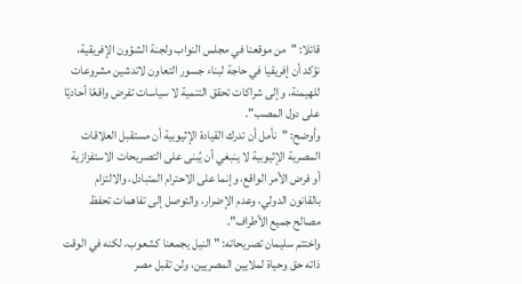قائلا: "من موقعنا في مجلس النواب ولجنة الشؤون الإفريقية، نؤكد أن إفريقيا في حاجة لبناء جسور التعاون لاتدشين مشروعات للهيمنة، وإلى شراكات تحقق التنمية لا سياسات تفرض واقعًا أحاديًا على دول المصب".
وأوضح: "نأمل أن تدرك القيادة الإثيوبية أن مستقبل العلاقات المصرية الإثيوبية لا ينبغي أن يُبنى على التصريحات الاستفزازية أو فرض الأمر الواقع، وإنما على الاحترام المتبادل، والالتزام بالقانون الدولي، وعدم الإضرار، والتوصل إلى تفاهمات تحفظ مصالح جميع الأطراف".
واختتم سليمان تصريحاته: "النيل يجمعنا كشعوب، لكنه في الوقت ذاته حق وحياة لملايين المصريين، ولن تقبل مصر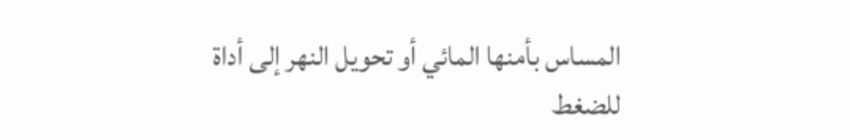المساس بأمنها المائي أو تحويل النهر إلى أداة للضغط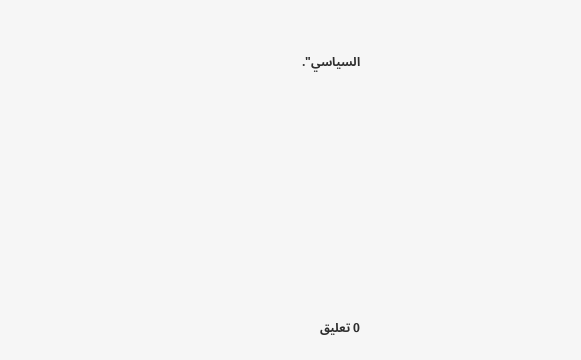السياسي".










0 تعليق